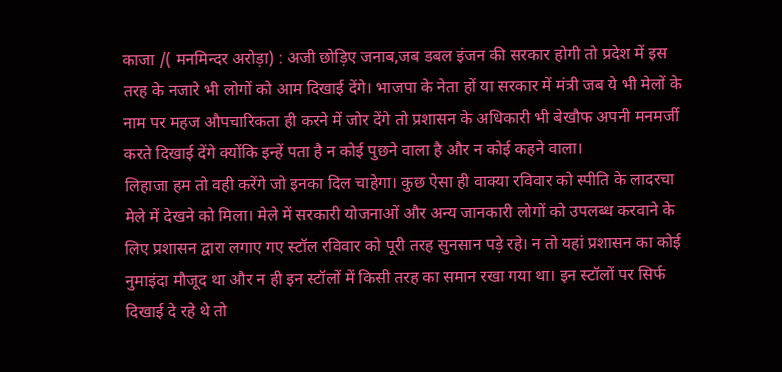काजा /( मनमिन्दर अरोड़ा) : अजी छोड़िए जनाब,जब डबल इंजन की सरकार होगी तो प्रदेश में इस तरह के नजारे भी लोगों को आम दिखाई देंगे। भाजपा के नेता हों या सरकार में मंत्री जब ये भी मेलों के नाम पर महज औपचारिकता ही करने में जोर देंगे तो प्रशासन के अधिकारी भी बेखौफ अपनी मनमर्जी करते दिखाई देंगे क्योंकि इन्हें पता है न कोई पुछने वाला है और न कोई कहने वाला।
लिहाजा हम तो वही करेंगे जो इनका दिल चाहेगा। कुछ ऐसा ही वाक्या रविवार को स्पीति के लादरचा मेले में देखने को मिला। मेले में सरकारी योजनाओं और अन्य जानकारी लोगों को उपलब्ध करवाने के लिए प्रशासन द्वारा लगाए गए स्टॉल रविवार को पूरी तरह सुनसान पड़े रहे। न तो यहां प्रशासन का कोई नुमाइंदा मौजूद था और न ही इन स्टॉलों में किसी तरह का समान रखा गया था। इन स्टॉलों पर सिर्फ दिखाई दे रहे थे तो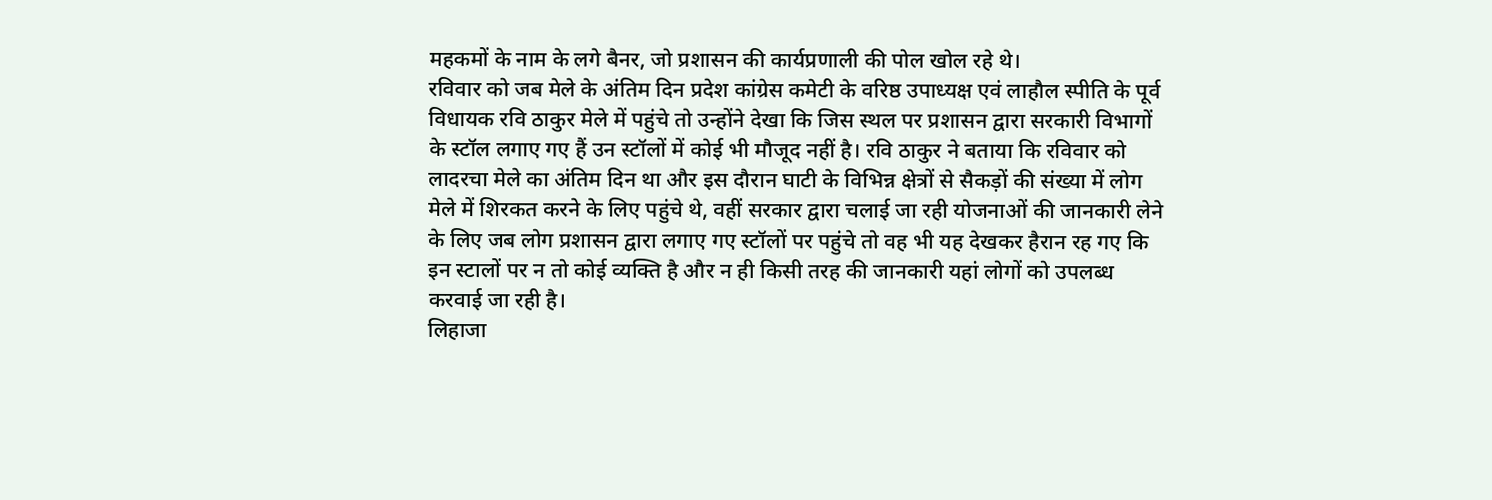महकमों के नाम के लगे बैनर, जो प्रशासन की कार्यप्रणाली की पोल खोल रहे थे।
रविवार को जब मेले के अंतिम दिन प्रदेश कांग्रेस कमेटी के वरिष्ठ उपाध्यक्ष एवं लाहौल स्पीति के पूर्व विधायक रवि ठाकुर मेले में पहुंचे तो उन्होंने देखा कि जिस स्थल पर प्रशासन द्वारा सरकारी विभागों के स्टॉल लगाए गए हैं उन स्टॉलों में कोई भी मौजूद नहीं है। रवि ठाकुर ने बताया कि रविवार को लादरचा मेले का अंतिम दिन था और इस दौरान घाटी के विभिन्न क्षेत्रों से सैकड़ों की संख्या में लोग मेले में शिरकत करने के लिए पहुंचे थे, वहीं सरकार द्वारा चलाई जा रही योजनाओं की जानकारी लेने के लिए जब लोग प्रशासन द्वारा लगाए गए स्टॉलों पर पहुंचे तो वह भी यह देखकर हैरान रह गए कि इन स्टालों पर न तो कोई व्यक्ति है और न ही किसी तरह की जानकारी यहां लोगों को उपलब्ध करवाई जा रही है।
लिहाजा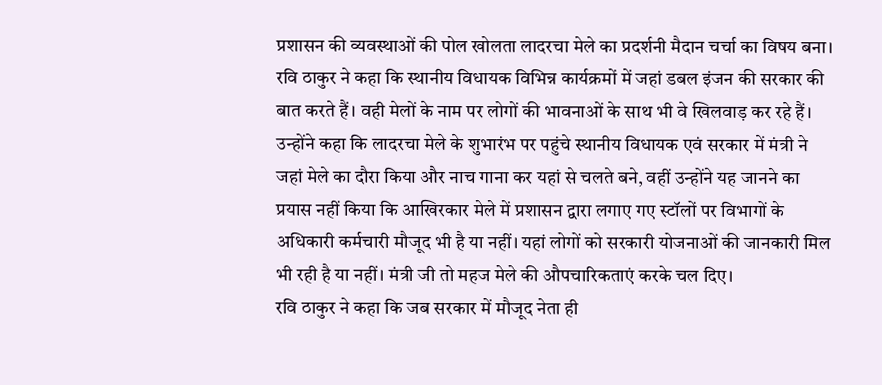प्रशासन की व्यवस्थाओं की पोल खोलता लादरचा मेले का प्रदर्शनी मैदान चर्चा का विषय बना। रवि ठाकुर ने कहा कि स्थानीय विधायक विभिन्न कार्यक्रमों में जहां डबल इंजन की सरकार की बात करते हैं। वही मेलों के नाम पर लोगों की भावनाओं के साथ भी वे खिलवाड़ कर रहे हैं। उन्होंने कहा कि लादरचा मेले के शुभारंभ पर पहुंचे स्थानीय विधायक एवं सरकार में मंत्री ने जहां मेले का दौरा किया और नाच गाना कर यहां से चलते बने, वहीं उन्होंने यह जानने का प्रयास नहीं किया कि आखिरकार मेले में प्रशासन द्वारा लगाए गए स्टॉलों पर विभागों के अधिकारी कर्मचारी मौजूद भी है या नहीं। यहां लोगों को सरकारी योजनाओं की जानकारी मिल भी रही है या नहीं। मंत्री जी तो महज मेले की औपचारिकताएं करके चल दिए।
रवि ठाकुर ने कहा कि जब सरकार में मौजूद नेता ही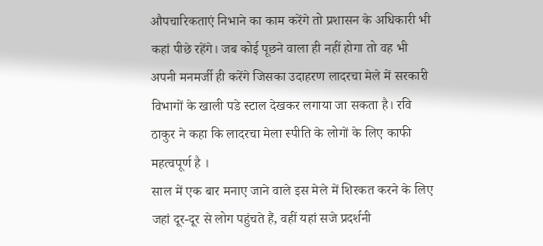औपचारिकताएं निभाने का काम करेंगे तो प्रशासन के अधिकारी भी कहां पीछे रहेंगे। जब कोई पूछने वाला ही नहीं होगा तो वह भी अपनी मनमर्जी ही करेंगे जिसका उदाहरण लादरचा मेले में सरकारी विभागों के खाली पडे स्टाल देखकर लगाया जा सकता है। रवि ठाकुर ने कहा कि लादरचा मेला स्पीति के लोगों के लिए काफी महत्वपूर्ण है ।
साल में एक बार मनाए जाने वाले इस मेले में शिरकत करने के लिए जहां दूर-दूर से लोग पहुंचते हैं, वहीं यहां सजे प्रदर्शनी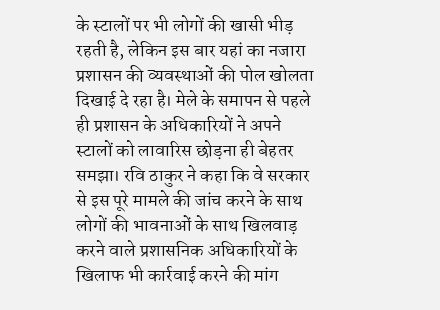के स्टालों पर भी लोगों की खासी भीड़ रहती है, लेकिन इस बार यहां का नजारा प्रशासन की व्यवस्थाओं की पोल खोलता दिखाई दे रहा है। मेले के समापन से पहले ही प्रशासन के अधिकारियों ने अपने स्टालों को लावारिस छोड़ना ही बेहतर समझा। रवि ठाकुर ने कहा कि वे सरकार से इस पूरे मामले की जांच करने के साथ लोगों की भावनाओं के साथ खिलवाड़ करने वाले प्रशासनिक अधिकारियों के खिलाफ भी कार्रवाई करने की मांग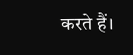करते हैं।